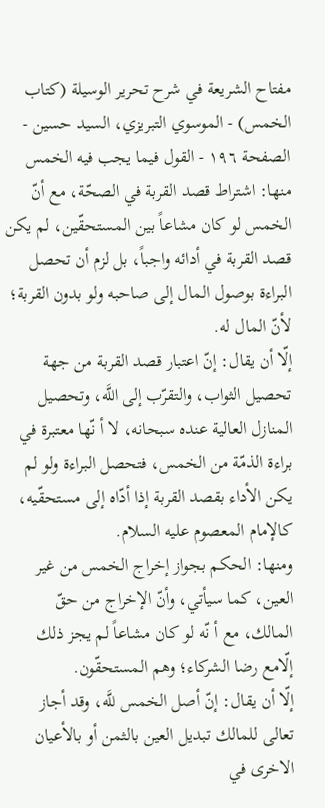مفتاح الشريعة في شرح تحرير الوسيلة (كتاب الخمس) - الموسوي التبريزي، السيد حسين - الصفحة ١٩٦ - القول فيما يجب فيه الخمس
منها: اشتراط قصد القربة في الصحّة، مع أنّ الخمس لو كان مشاعاً بين المستحقّين، لم يكن قصد القربة في أدائه واجباً، بل لزم أن تحصل البراءة بوصول المال إلى صاحبه ولو بدون القربة؛ لأنّ المال له.
إلّا أن يقال: إنّ اعتبار قصد القربة من جهة تحصيل الثواب، والتقرّب إلى اللَّه، وتحصيل المنازل العالية عنده سبحانه، لا أ نّها معتبرة في براءة الذمّة من الخمس، فتحصل البراءة ولو لم يكن الأداء بقصد القربة إذا أدّاه إلى مستحقّيه، كالإمام المعصوم عليه السلام.
ومنها: الحكم بجواز إخراج الخمس من غير العين، كما سيأتي، وأنّ الإخراج من حقّ المالك، مع أ نّه لو كان مشاعاً لم يجز ذلك إلّامع رضا الشركاء؛ وهم المستحقّون.
إلّا أن يقال: إنّ أصل الخمس للَّه، وقد أجاز تعالى للمالك تبديل العين بالثمن أو بالأعيان الاخرى في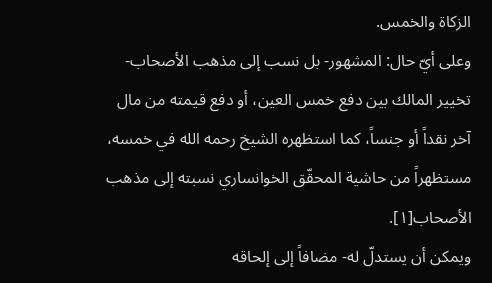الزكاة والخمس.
وعلى أيّ حال: المشهور- بل نسب إلى مذهب الأصحاب- تخيير المالك بين دفع خمس العين، أو دفع قيمته من مال آخر نقداً أو جنساً، كما استظهره الشيخ رحمه الله في خمسه، مستظهراً من حاشية المحقّق الخوانساري نسبته إلى مذهب الأصحاب[١].
ويمكن أن يستدلّ له- مضافاً إلى إلحاقه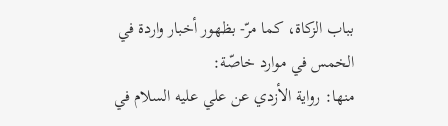بباب الزكاة، كما مرّ- بظهور أخبار واردة في الخمس في موارد خاصّة:
منها: رواية الأزدي عن علي عليه السلام في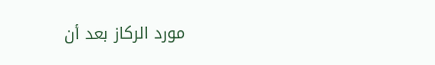مورد الركاز بعد أن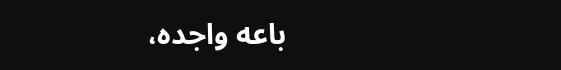باعه واجده،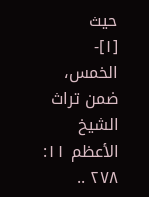حيث
[١]- الخمس، ضمن تراث الشيخ الأعظم ١١: ٢٧٨ ..